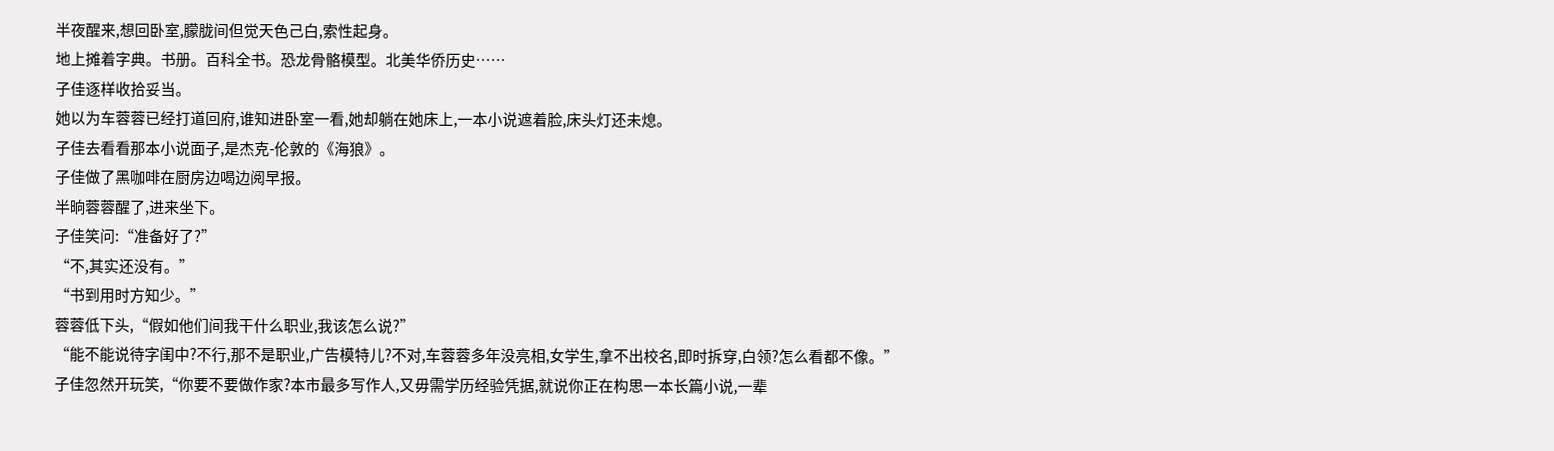半夜醒来,想回卧室,朦胧间但觉天色己白,索性起身。
地上摊着字典。书册。百科全书。恐龙骨骼模型。北美华侨历史……
子佳逐样收拾妥当。
她以为车蓉蓉已经打道回府,谁知进卧室一看,她却躺在她床上,一本小说遮着脸,床头灯还未熄。
子佳去看看那本小说面子,是杰克-伦敦的《海狼》。
子佳做了黑咖啡在厨房边喝边阅早报。
半晌蓉蓉醒了,进来坐下。
子佳笑问:“准备好了?”
“不,其实还没有。”
“书到用时方知少。”
蓉蓉低下头,“假如他们间我干什么职业,我该怎么说?”
“能不能说待字闺中?不行,那不是职业,广告模特儿?不对,车蓉蓉多年没亮相,女学生,拿不出校名,即时拆穿,白领?怎么看都不像。”
子佳忽然开玩笑,“你要不要做作家?本市最多写作人,又毋需学历经验凭据,就说你正在构思一本长篇小说,一辈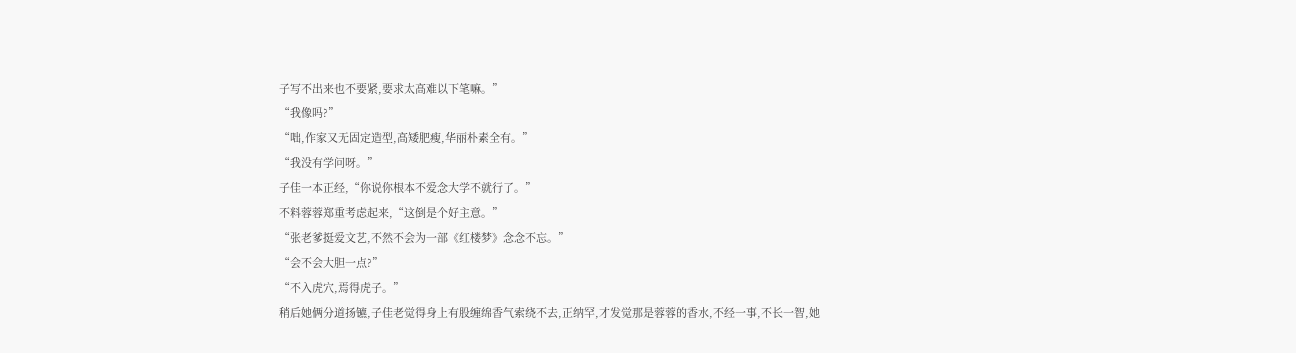子写不出来也不要紧,要求太高难以下笔嘛。”
“我像吗?”
“咄,作家又无固定造型,高矮肥瘦,华丽朴素全有。”
“我没有学问呀。”
子佳一本正经,“你说你根本不爱念大学不就行了。”
不料蓉蓉郑重考虑起来,“这倒是个好主意。”
“张老爹挺爱文艺,不然不会为一部《红楼梦》念念不忘。”
“会不会大胆一点?”
“不入虎穴,焉得虎子。”
稍后她俩分道扬镳,子佳老觉得身上有股缠绵香气索绕不去,正纳罕,才发觉那是蓉蓉的香水,不经一事,不长一智,她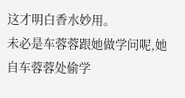这才明白香水妙用。
未必是车蓉蓉跟她做学问呢,她自车蓉蓉处偷学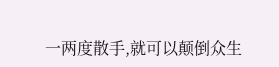一两度散手,就可以颠倒众生